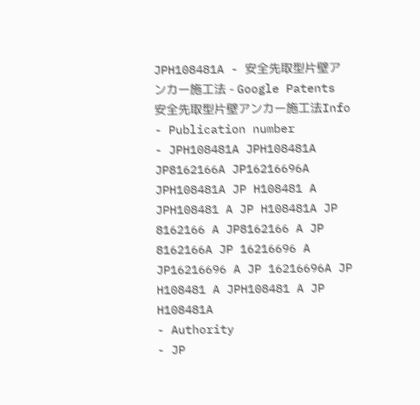JPH108481A - 安全先取型片壁アンカー施工法 - Google Patents
安全先取型片壁アンカー施工法Info
- Publication number
- JPH108481A JPH108481A JP8162166A JP16216696A JPH108481A JP H108481 A JPH108481 A JP H108481A JP 8162166 A JP8162166 A JP 8162166A JP 16216696 A JP16216696 A JP 16216696A JP H108481 A JPH108481 A JP H108481A
- Authority
- JP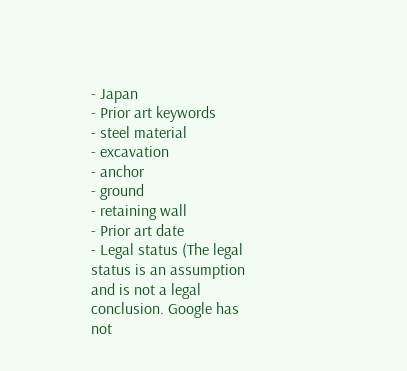- Japan
- Prior art keywords
- steel material
- excavation
- anchor
- ground
- retaining wall
- Prior art date
- Legal status (The legal status is an assumption and is not a legal conclusion. Google has not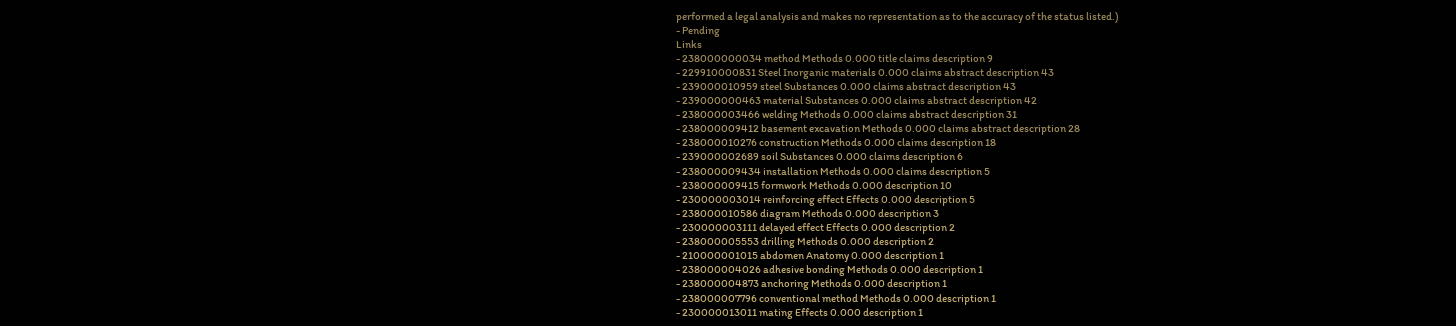performed a legal analysis and makes no representation as to the accuracy of the status listed.)
- Pending
Links
- 238000000034 method Methods 0.000 title claims description 9
- 229910000831 Steel Inorganic materials 0.000 claims abstract description 43
- 239000010959 steel Substances 0.000 claims abstract description 43
- 239000000463 material Substances 0.000 claims abstract description 42
- 238000003466 welding Methods 0.000 claims abstract description 31
- 238000009412 basement excavation Methods 0.000 claims abstract description 28
- 238000010276 construction Methods 0.000 claims description 18
- 239000002689 soil Substances 0.000 claims description 6
- 238000009434 installation Methods 0.000 claims description 5
- 238000009415 formwork Methods 0.000 description 10
- 230000003014 reinforcing effect Effects 0.000 description 5
- 238000010586 diagram Methods 0.000 description 3
- 230000003111 delayed effect Effects 0.000 description 2
- 238000005553 drilling Methods 0.000 description 2
- 210000001015 abdomen Anatomy 0.000 description 1
- 238000004026 adhesive bonding Methods 0.000 description 1
- 238000004873 anchoring Methods 0.000 description 1
- 238000007796 conventional method Methods 0.000 description 1
- 230000013011 mating Effects 0.000 description 1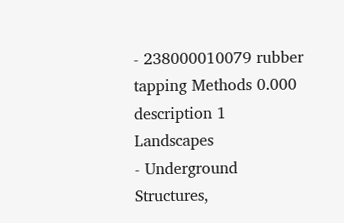- 238000010079 rubber tapping Methods 0.000 description 1
Landscapes
- Underground Structures,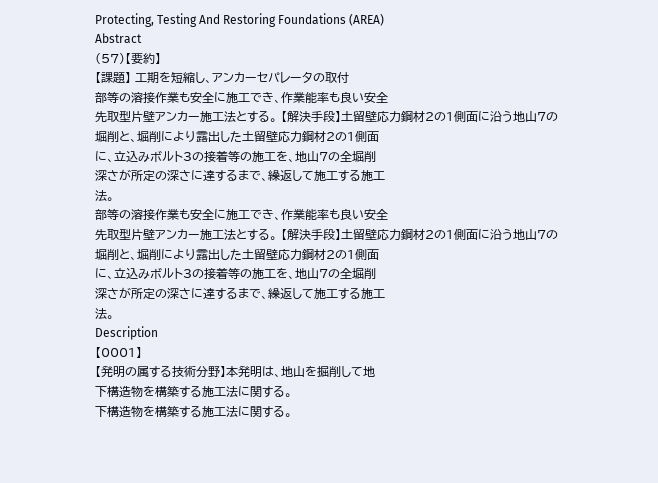Protecting, Testing And Restoring Foundations (AREA)
Abstract
(57)【要約】
【課題】 工期を短縮し、アンカーセパレータの取付
部等の溶接作業も安全に施工でき、作業能率も良い安全
先取型片壁アンカー施工法とする。 【解決手段】土留壁応力鋼材2の1側面に沿う地山7の
堀削と、堀削により露出した土留壁応力鋼材2の1側面
に、立込みボルト3の接着等の施工を、地山7の全堀削
深さが所定の深さに達するまで、繰返して施工する施工
法。
部等の溶接作業も安全に施工でき、作業能率も良い安全
先取型片壁アンカー施工法とする。 【解決手段】土留壁応力鋼材2の1側面に沿う地山7の
堀削と、堀削により露出した土留壁応力鋼材2の1側面
に、立込みボルト3の接着等の施工を、地山7の全堀削
深さが所定の深さに達するまで、繰返して施工する施工
法。
Description
【0001】
【発明の属する技術分野】本発明は、地山を掘削して地
下構造物を構築する施工法に関する。
下構造物を構築する施工法に関する。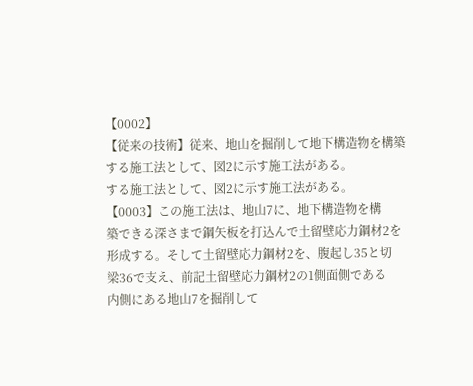【0002】
【従来の技術】従来、地山を掘削して地下構造物を構築
する施工法として、図2に示す施工法がある。
する施工法として、図2に示す施工法がある。
【0003】この施工法は、地山7に、地下構造物を構
築できる深さまで鋼矢板を打込んで土留壁応力鋼材2を
形成する。そして土留壁応力鋼材2を、腹起し35と切
梁36で支え、前記土留壁応力鋼材2の1側面側である
内側にある地山7を掘削して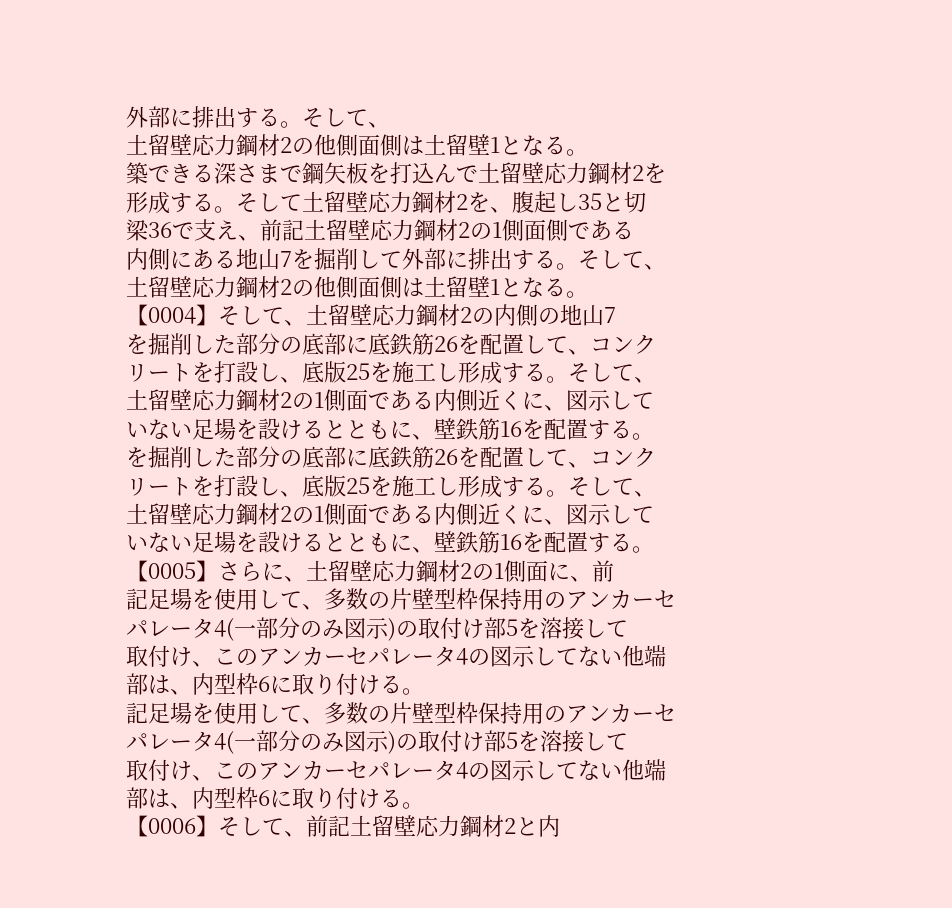外部に排出する。そして、
土留壁応力鋼材2の他側面側は土留壁1となる。
築できる深さまで鋼矢板を打込んで土留壁応力鋼材2を
形成する。そして土留壁応力鋼材2を、腹起し35と切
梁36で支え、前記土留壁応力鋼材2の1側面側である
内側にある地山7を掘削して外部に排出する。そして、
土留壁応力鋼材2の他側面側は土留壁1となる。
【0004】そして、土留壁応力鋼材2の内側の地山7
を掘削した部分の底部に底鉄筋26を配置して、コンク
リートを打設し、底版25を施工し形成する。そして、
土留壁応力鋼材2の1側面である内側近くに、図示して
いない足場を設けるとともに、壁鉄筋16を配置する。
を掘削した部分の底部に底鉄筋26を配置して、コンク
リートを打設し、底版25を施工し形成する。そして、
土留壁応力鋼材2の1側面である内側近くに、図示して
いない足場を設けるとともに、壁鉄筋16を配置する。
【0005】さらに、土留壁応力鋼材2の1側面に、前
記足場を使用して、多数の片壁型枠保持用のアンカーセ
パレータ4(一部分のみ図示)の取付け部5を溶接して
取付け、このアンカーセパレータ4の図示してない他端
部は、内型枠6に取り付ける。
記足場を使用して、多数の片壁型枠保持用のアンカーセ
パレータ4(一部分のみ図示)の取付け部5を溶接して
取付け、このアンカーセパレータ4の図示してない他端
部は、内型枠6に取り付ける。
【0006】そして、前記土留壁応力鋼材2と内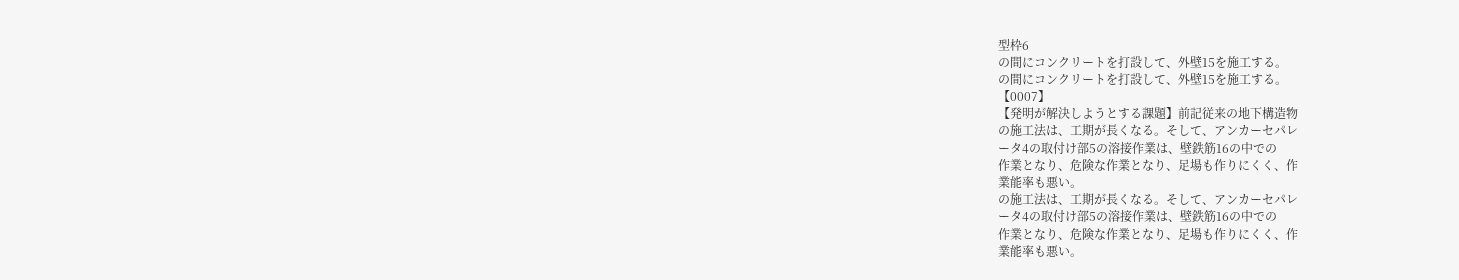型枠6
の間にコンクリートを打設して、外壁15を施工する。
の間にコンクリートを打設して、外壁15を施工する。
【0007】
【発明が解決しようとする課題】前記従来の地下構造物
の施工法は、工期が長くなる。そして、アンカーセパレ
ータ4の取付け部5の溶接作業は、壁鉄筋16の中での
作業となり、危険な作業となり、足場も作りにくく、作
業能率も悪い。
の施工法は、工期が長くなる。そして、アンカーセパレ
ータ4の取付け部5の溶接作業は、壁鉄筋16の中での
作業となり、危険な作業となり、足場も作りにくく、作
業能率も悪い。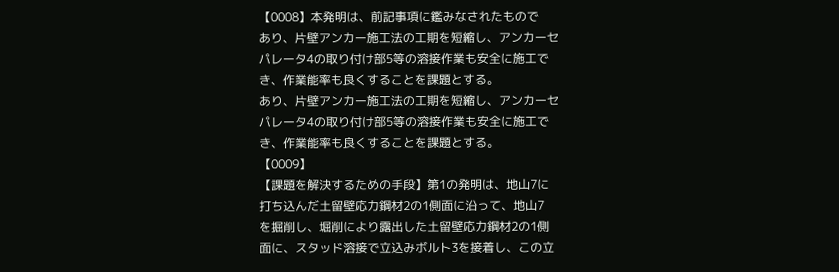【0008】本発明は、前記事項に鑑みなされたもので
あり、片壁アンカー施工法の工期を短縮し、アンカーセ
パレータ4の取り付け部5等の溶接作業も安全に施工で
き、作業能率も良くすることを課題とする。
あり、片壁アンカー施工法の工期を短縮し、アンカーセ
パレータ4の取り付け部5等の溶接作業も安全に施工で
き、作業能率も良くすることを課題とする。
【0009】
【課題を解決するための手段】第1の発明は、地山7に
打ち込んだ土留壁応力鋼材2の1側面に沿って、地山7
を掘削し、堀削により露出した土留壁応力鋼材2の1側
面に、スタッド溶接で立込みボルト3を接着し、この立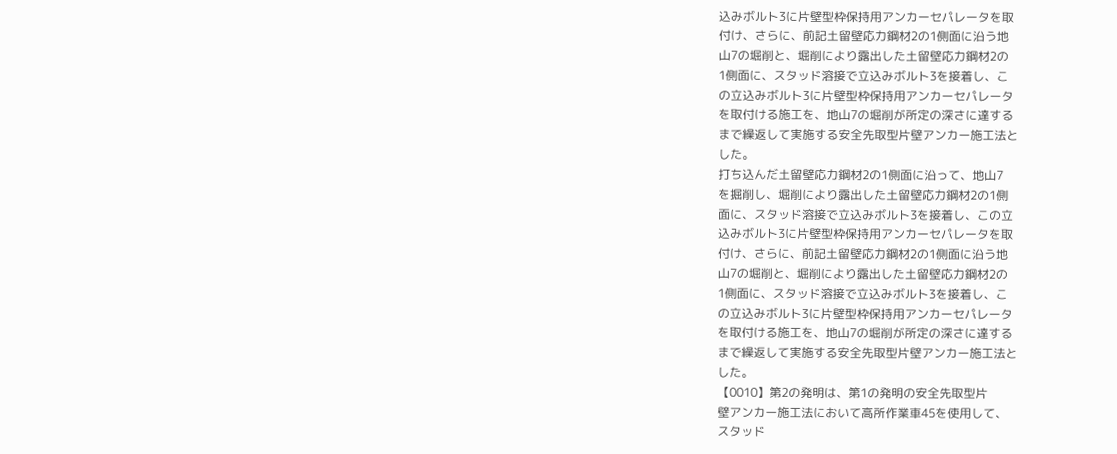込みボルト3に片壁型枠保持用アンカーセパレータを取
付け、さらに、前記土留壁応力鋼材2の1側面に沿う地
山7の堀削と、堀削により露出した土留壁応力鋼材2の
1側面に、スタッド溶接で立込みボルト3を接着し、こ
の立込みボルト3に片壁型枠保持用アンカーセパレータ
を取付ける施工を、地山7の堀削が所定の深さに達する
まで繰返して実施する安全先取型片壁アンカー施工法と
した。
打ち込んだ土留壁応力鋼材2の1側面に沿って、地山7
を掘削し、堀削により露出した土留壁応力鋼材2の1側
面に、スタッド溶接で立込みボルト3を接着し、この立
込みボルト3に片壁型枠保持用アンカーセパレータを取
付け、さらに、前記土留壁応力鋼材2の1側面に沿う地
山7の堀削と、堀削により露出した土留壁応力鋼材2の
1側面に、スタッド溶接で立込みボルト3を接着し、こ
の立込みボルト3に片壁型枠保持用アンカーセパレータ
を取付ける施工を、地山7の堀削が所定の深さに達する
まで繰返して実施する安全先取型片壁アンカー施工法と
した。
【0010】第2の発明は、第1の発明の安全先取型片
壁アンカー施工法において高所作業車45を使用して、
スタッド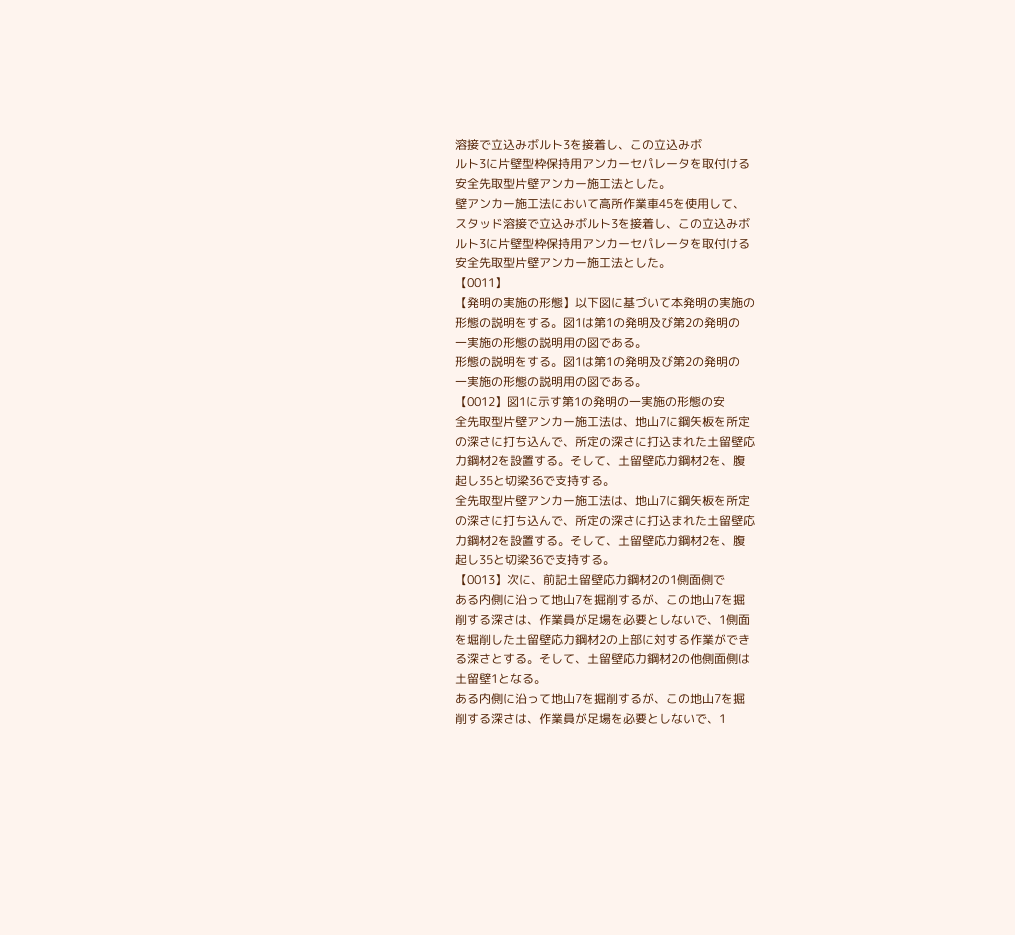溶接で立込みボルト3を接着し、この立込みボ
ルト3に片壁型枠保持用アンカーセパレータを取付ける
安全先取型片壁アンカー施工法とした。
壁アンカー施工法において高所作業車45を使用して、
スタッド溶接で立込みボルト3を接着し、この立込みボ
ルト3に片壁型枠保持用アンカーセパレータを取付ける
安全先取型片壁アンカー施工法とした。
【0011】
【発明の実施の形態】以下図に基づいて本発明の実施の
形態の説明をする。図1は第1の発明及び第2の発明の
一実施の形態の説明用の図である。
形態の説明をする。図1は第1の発明及び第2の発明の
一実施の形態の説明用の図である。
【0012】図1に示す第1の発明の一実施の形態の安
全先取型片壁アンカー施工法は、地山7に鋼矢板を所定
の深さに打ち込んで、所定の深さに打込まれた土留壁応
力鋼材2を設置する。そして、土留壁応力鋼材2を、腹
起し35と切梁36で支持する。
全先取型片壁アンカー施工法は、地山7に鋼矢板を所定
の深さに打ち込んで、所定の深さに打込まれた土留壁応
力鋼材2を設置する。そして、土留壁応力鋼材2を、腹
起し35と切梁36で支持する。
【0013】次に、前記土留壁応力鋼材2の1側面側で
ある内側に沿って地山7を掘削するが、この地山7を掘
削する深さは、作業員が足場を必要としないで、1側面
を堀削した土留壁応力鋼材2の上部に対する作業ができ
る深さとする。そして、土留壁応力鋼材2の他側面側は
土留壁1となる。
ある内側に沿って地山7を掘削するが、この地山7を掘
削する深さは、作業員が足場を必要としないで、1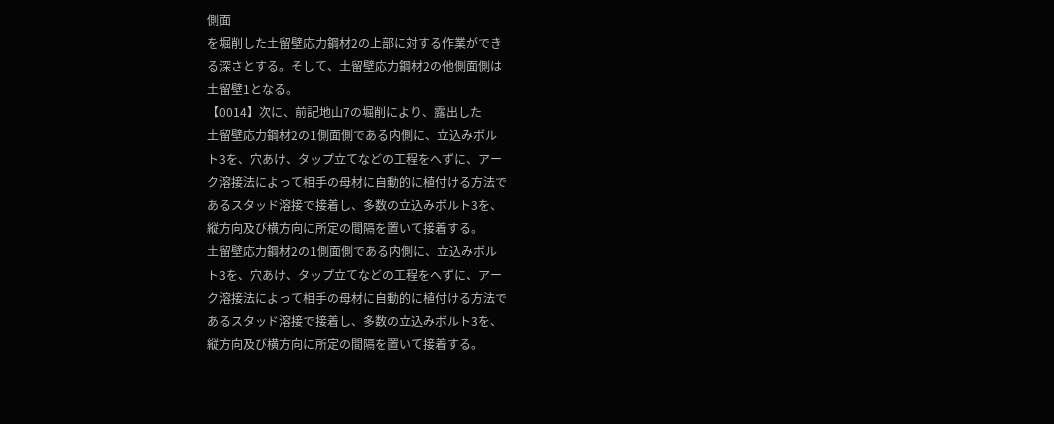側面
を堀削した土留壁応力鋼材2の上部に対する作業ができ
る深さとする。そして、土留壁応力鋼材2の他側面側は
土留壁1となる。
【0014】次に、前記地山7の堀削により、露出した
土留壁応力鋼材2の1側面側である内側に、立込みボル
ト3を、穴あけ、タップ立てなどの工程をへずに、アー
ク溶接法によって相手の母材に自動的に植付ける方法で
あるスタッド溶接で接着し、多数の立込みボルト3を、
縦方向及び横方向に所定の間隔を置いて接着する。
土留壁応力鋼材2の1側面側である内側に、立込みボル
ト3を、穴あけ、タップ立てなどの工程をへずに、アー
ク溶接法によって相手の母材に自動的に植付ける方法で
あるスタッド溶接で接着し、多数の立込みボルト3を、
縦方向及び横方向に所定の間隔を置いて接着する。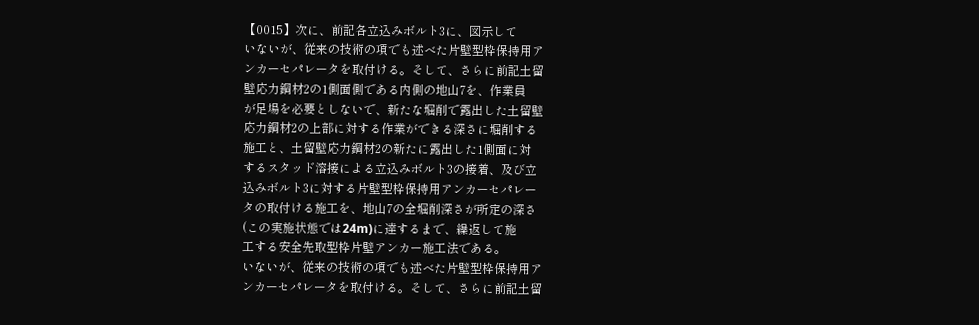【0015】次に、前記各立込みボルト3に、図示して
いないが、従来の技術の項でも述べた片壁型枠保持用ア
ンカーセパレータを取付ける。そして、さらに前記土留
壁応力鋼材2の1側面側である内側の地山7を、作業員
が足場を必要としないで、新たな堀削で露出した土留壁
応力鋼材2の上部に対する作業ができる深さに堀削する
施工と、土留壁応力鋼材2の新たに露出した1側面に対
するスタッド溶接による立込みボルト3の接着、及び立
込みボルト3に対する片壁型枠保持用アンカーセパレー
タの取付ける施工を、地山7の全堀削深さが所定の深さ
(この実施状態では24m)に達するまで、繰返して施
工する安全先取型枠片壁アンカー施工法である。
いないが、従来の技術の項でも述べた片壁型枠保持用ア
ンカーセパレータを取付ける。そして、さらに前記土留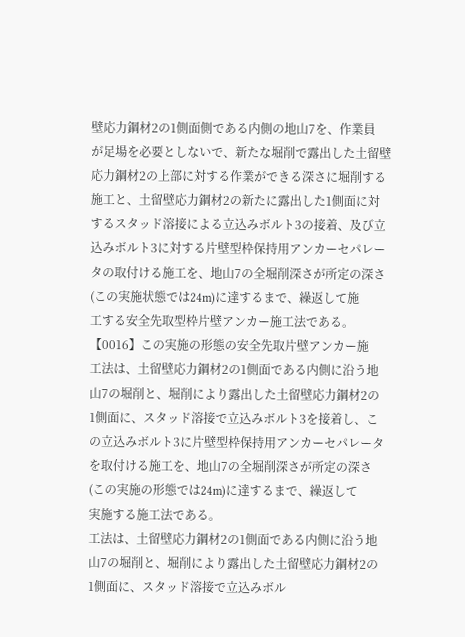壁応力鋼材2の1側面側である内側の地山7を、作業員
が足場を必要としないで、新たな堀削で露出した土留壁
応力鋼材2の上部に対する作業ができる深さに堀削する
施工と、土留壁応力鋼材2の新たに露出した1側面に対
するスタッド溶接による立込みボルト3の接着、及び立
込みボルト3に対する片壁型枠保持用アンカーセパレー
タの取付ける施工を、地山7の全堀削深さが所定の深さ
(この実施状態では24m)に達するまで、繰返して施
工する安全先取型枠片壁アンカー施工法である。
【0016】この実施の形態の安全先取片壁アンカー施
工法は、土留壁応力鋼材2の1側面である内側に沿う地
山7の堀削と、堀削により露出した土留壁応力鋼材2の
1側面に、スタッド溶接で立込みボルト3を接着し、こ
の立込みボルト3に片壁型枠保持用アンカーセパレータ
を取付ける施工を、地山7の全堀削深さが所定の深さ
(この実施の形態では24m)に達するまで、繰返して
実施する施工法である。
工法は、土留壁応力鋼材2の1側面である内側に沿う地
山7の堀削と、堀削により露出した土留壁応力鋼材2の
1側面に、スタッド溶接で立込みボル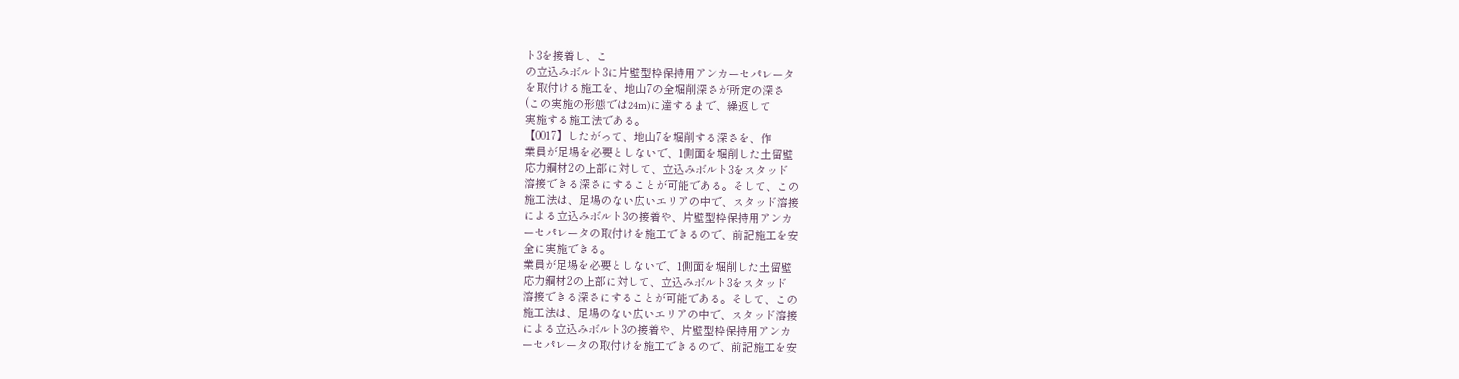ト3を接着し、こ
の立込みボルト3に片壁型枠保持用アンカーセパレータ
を取付ける施工を、地山7の全堀削深さが所定の深さ
(この実施の形態では24m)に達するまで、繰返して
実施する施工法である。
【0017】したがって、地山7を堀削する深さを、作
業員が足場を必要としないで、1側面を堀削した土留壁
応力鋼材2の上部に対して、立込みボルト3をスタッド
溶接できる深さにすることが可能である。そして、この
施工法は、足場のない広いエリアの中で、スタッド溶接
による立込みボルト3の接着や、片壁型枠保持用アンカ
ーセパレータの取付けを施工できるので、前記施工を安
全に実施できる。
業員が足場を必要としないで、1側面を堀削した土留壁
応力鋼材2の上部に対して、立込みボルト3をスタッド
溶接できる深さにすることが可能である。そして、この
施工法は、足場のない広いエリアの中で、スタッド溶接
による立込みボルト3の接着や、片壁型枠保持用アンカ
ーセパレータの取付けを施工できるので、前記施工を安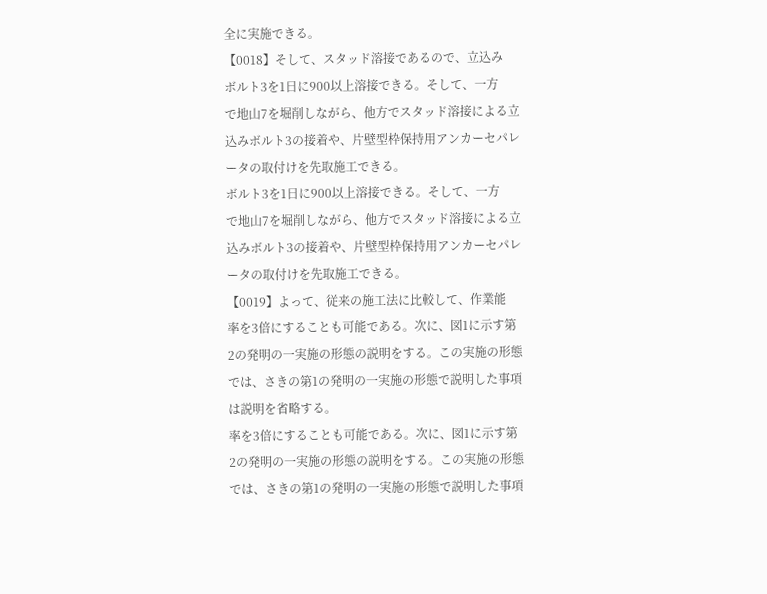全に実施できる。
【0018】そして、スタッド溶接であるので、立込み
ボルト3を1日に900以上溶接できる。そして、一方
で地山7を堀削しながら、他方でスタッド溶接による立
込みボルト3の接着や、片壁型枠保持用アンカーセパレ
ータの取付けを先取施工できる。
ボルト3を1日に900以上溶接できる。そして、一方
で地山7を堀削しながら、他方でスタッド溶接による立
込みボルト3の接着や、片壁型枠保持用アンカーセパレ
ータの取付けを先取施工できる。
【0019】よって、従来の施工法に比較して、作業能
率を3倍にすることも可能である。次に、図1に示す第
2の発明の一実施の形態の説明をする。この実施の形態
では、さきの第1の発明の一実施の形態で説明した事項
は説明を省略する。
率を3倍にすることも可能である。次に、図1に示す第
2の発明の一実施の形態の説明をする。この実施の形態
では、さきの第1の発明の一実施の形態で説明した事項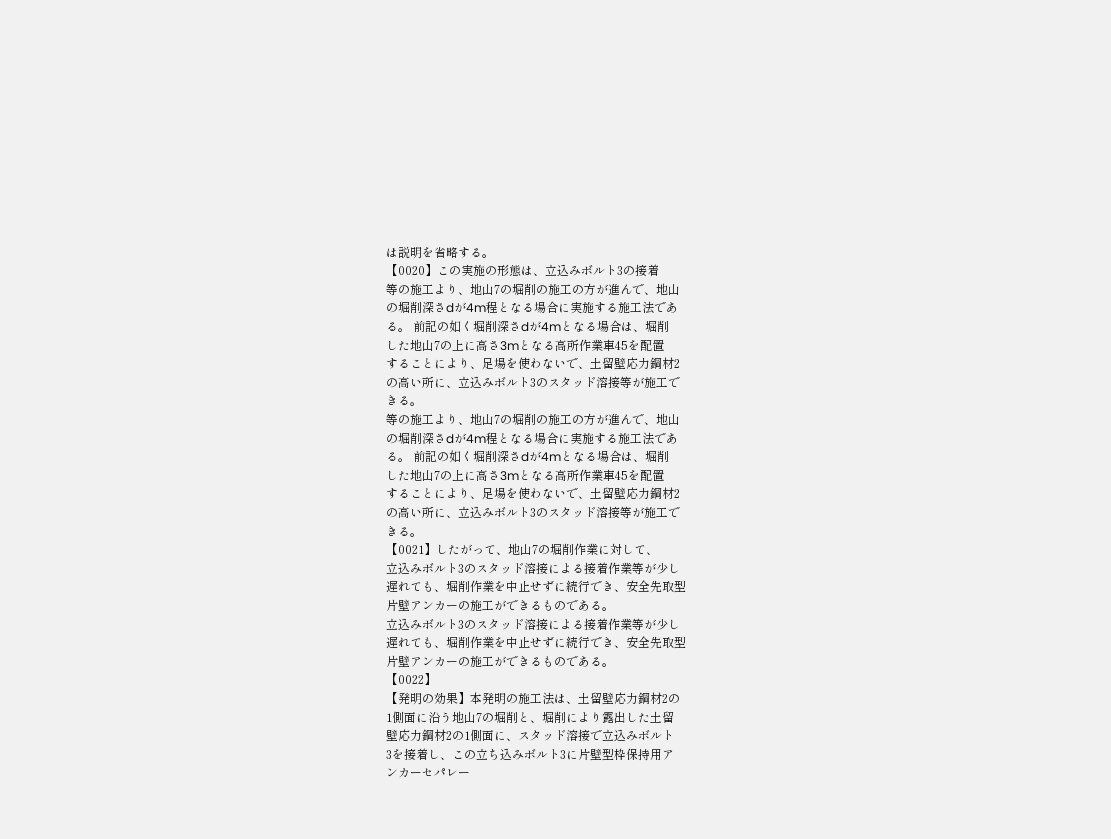は説明を省略する。
【0020】この実施の形態は、立込みボルト3の接着
等の施工より、地山7の堀削の施工の方が進んで、地山
の堀削深さdが4m程となる場合に実施する施工法であ
る。 前記の如く堀削深さdが4mとなる場合は、堀削
した地山7の上に高さ3mとなる高所作業車45を配置
することにより、足場を使わないで、土留壁応力鋼材2
の高い所に、立込みボルト3のスタッド溶接等が施工で
きる。
等の施工より、地山7の堀削の施工の方が進んで、地山
の堀削深さdが4m程となる場合に実施する施工法であ
る。 前記の如く堀削深さdが4mとなる場合は、堀削
した地山7の上に高さ3mとなる高所作業車45を配置
することにより、足場を使わないで、土留壁応力鋼材2
の高い所に、立込みボルト3のスタッド溶接等が施工で
きる。
【0021】したがって、地山7の堀削作業に対して、
立込みボルト3のスタッド溶接による接着作業等が少し
遅れても、堀削作業を中止せずに続行でき、安全先取型
片壁アンカーの施工ができるものである。
立込みボルト3のスタッド溶接による接着作業等が少し
遅れても、堀削作業を中止せずに続行でき、安全先取型
片壁アンカーの施工ができるものである。
【0022】
【発明の効果】本発明の施工法は、土留壁応力鋼材2の
1側面に沿う地山7の堀削と、堀削により露出した土留
壁応力鋼材2の1側面に、スタッド溶接で立込みボルト
3を接着し、この立ち込みボルト3に片壁型枠保持用ア
ンカーセパレー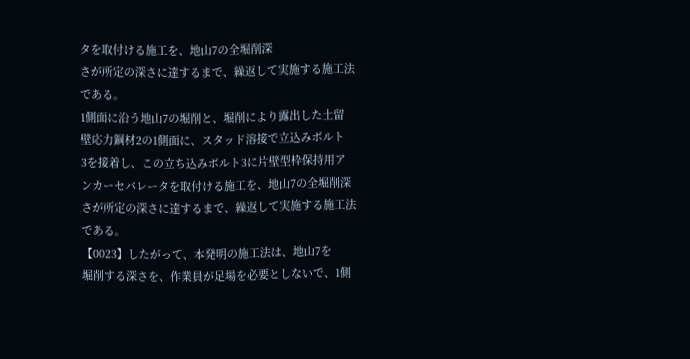タを取付ける施工を、地山7の全堀削深
さが所定の深さに達するまで、繰返して実施する施工法
である。
1側面に沿う地山7の堀削と、堀削により露出した土留
壁応力鋼材2の1側面に、スタッド溶接で立込みボルト
3を接着し、この立ち込みボルト3に片壁型枠保持用ア
ンカーセパレータを取付ける施工を、地山7の全堀削深
さが所定の深さに達するまで、繰返して実施する施工法
である。
【0023】したがって、本発明の施工法は、地山7を
堀削する深さを、作業員が足場を必要としないで、1側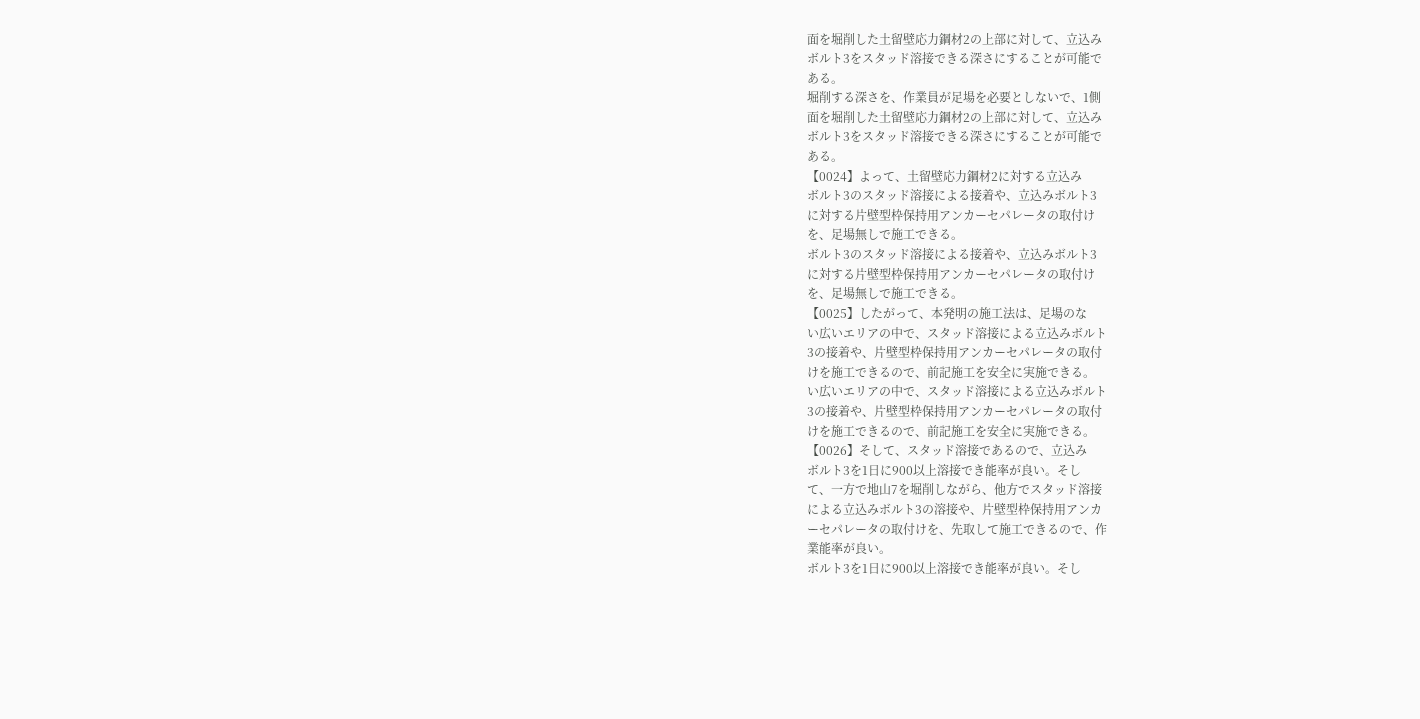面を堀削した土留壁応力鋼材2の上部に対して、立込み
ボルト3をスタッド溶接できる深さにすることが可能で
ある。
堀削する深さを、作業員が足場を必要としないで、1側
面を堀削した土留壁応力鋼材2の上部に対して、立込み
ボルト3をスタッド溶接できる深さにすることが可能で
ある。
【0024】よって、土留壁応力鋼材2に対する立込み
ボルト3のスタッド溶接による接着や、立込みボルト3
に対する片壁型枠保持用アンカーセパレータの取付け
を、足場無しで施工できる。
ボルト3のスタッド溶接による接着や、立込みボルト3
に対する片壁型枠保持用アンカーセパレータの取付け
を、足場無しで施工できる。
【0025】したがって、本発明の施工法は、足場のな
い広いエリアの中で、スタッド溶接による立込みボルト
3の接着や、片壁型枠保持用アンカーセパレータの取付
けを施工できるので、前記施工を安全に実施できる。
い広いエリアの中で、スタッド溶接による立込みボルト
3の接着や、片壁型枠保持用アンカーセパレータの取付
けを施工できるので、前記施工を安全に実施できる。
【0026】そして、スタッド溶接であるので、立込み
ボルト3を1日に900以上溶接でき能率が良い。そし
て、一方で地山7を堀削しながら、他方でスタッド溶接
による立込みボルト3の溶接や、片壁型枠保持用アンカ
ーセパレータの取付けを、先取して施工できるので、作
業能率が良い。
ボルト3を1日に900以上溶接でき能率が良い。そし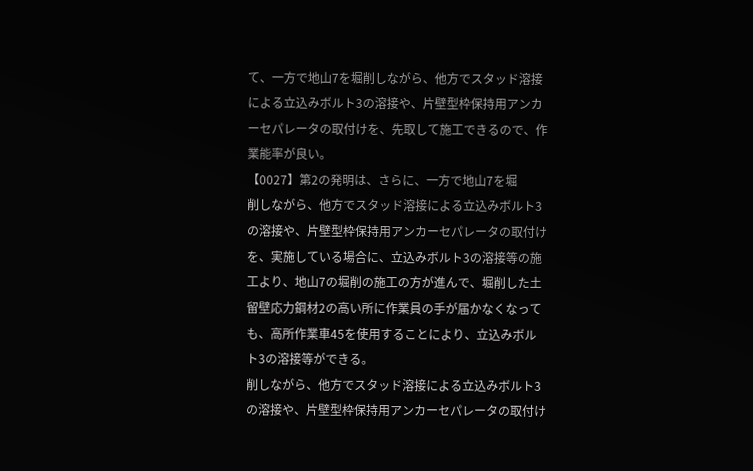て、一方で地山7を堀削しながら、他方でスタッド溶接
による立込みボルト3の溶接や、片壁型枠保持用アンカ
ーセパレータの取付けを、先取して施工できるので、作
業能率が良い。
【0027】第2の発明は、さらに、一方で地山7を堀
削しながら、他方でスタッド溶接による立込みボルト3
の溶接や、片壁型枠保持用アンカーセパレータの取付け
を、実施している場合に、立込みボルト3の溶接等の施
工より、地山7の堀削の施工の方が進んで、堀削した土
留壁応力鋼材2の高い所に作業員の手が届かなくなって
も、高所作業車45を使用することにより、立込みボル
ト3の溶接等ができる。
削しながら、他方でスタッド溶接による立込みボルト3
の溶接や、片壁型枠保持用アンカーセパレータの取付け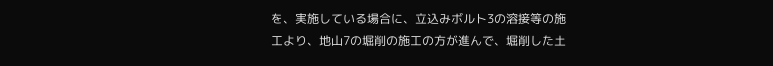を、実施している場合に、立込みボルト3の溶接等の施
工より、地山7の堀削の施工の方が進んで、堀削した土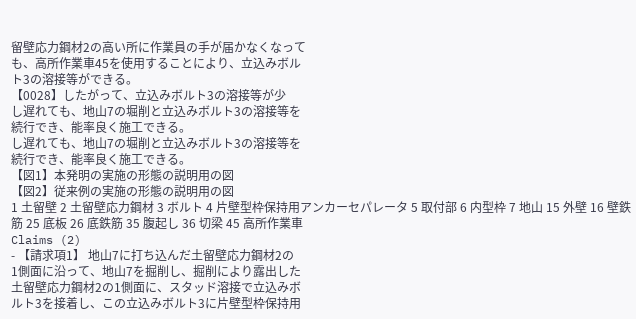留壁応力鋼材2の高い所に作業員の手が届かなくなって
も、高所作業車45を使用することにより、立込みボル
ト3の溶接等ができる。
【0028】したがって、立込みボルト3の溶接等が少
し遅れても、地山7の堀削と立込みボルト3の溶接等を
続行でき、能率良く施工できる。
し遅れても、地山7の堀削と立込みボルト3の溶接等を
続行でき、能率良く施工できる。
【図1】本発明の実施の形態の説明用の図
【図2】従来例の実施の形態の説明用の図
1 土留壁 2 土留壁応力鋼材 3 ボルト 4 片壁型枠保持用アンカーセパレータ 5 取付部 6 内型枠 7 地山 15 外壁 16 壁鉄筋 25 底板 26 底鉄筋 35 腹起し 36 切梁 45 高所作業車
Claims (2)
- 【請求項1】 地山7に打ち込んだ土留壁応力鋼材2の
1側面に沿って、地山7を掘削し、掘削により露出した
土留壁応力鋼材2の1側面に、スタッド溶接で立込みボ
ルト3を接着し、この立込みボルト3に片壁型枠保持用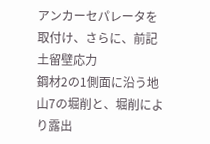アンカーセパレータを取付け、さらに、前記土留壁応力
鋼材2の1側面に沿う地山7の堀削と、堀削により露出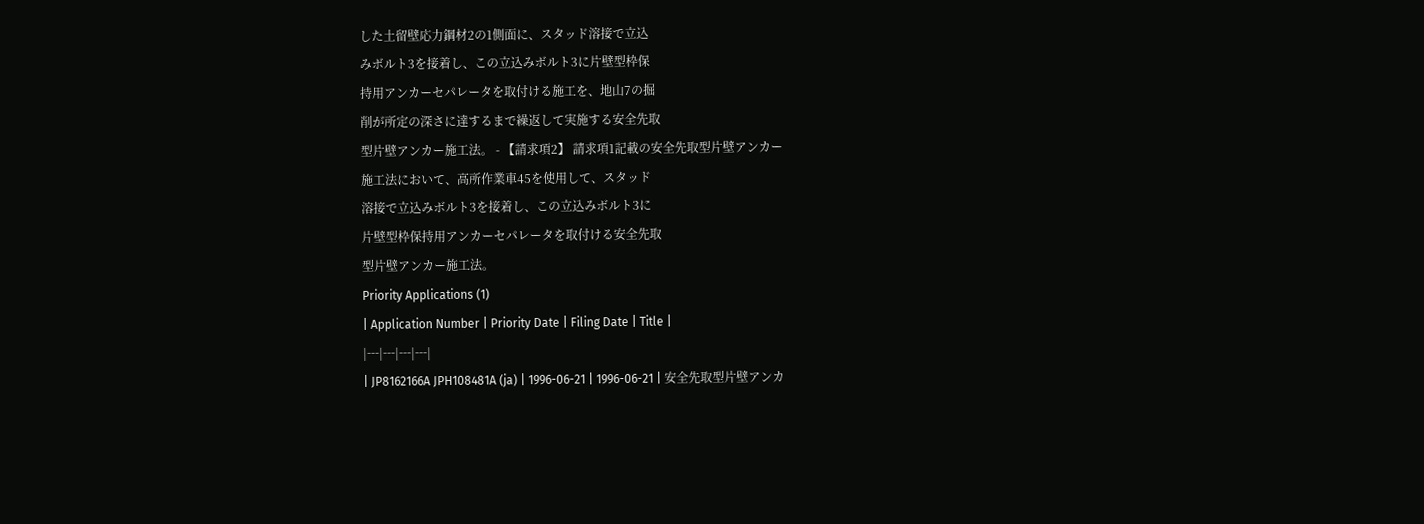した土留壁応力鋼材2の1側面に、スタッド溶接で立込
みボルト3を接着し、この立込みボルト3に片壁型枠保
持用アンカーセパレータを取付ける施工を、地山7の掘
削が所定の深さに達するまで繰返して実施する安全先取
型片壁アンカー施工法。 - 【請求項2】 請求項1記載の安全先取型片壁アンカー
施工法において、高所作業車45を使用して、スタッド
溶接で立込みボルト3を接着し、この立込みボルト3に
片壁型枠保持用アンカーセパレータを取付ける安全先取
型片壁アンカー施工法。
Priority Applications (1)
| Application Number | Priority Date | Filing Date | Title |
|---|---|---|---|
| JP8162166A JPH108481A (ja) | 1996-06-21 | 1996-06-21 | 安全先取型片壁アンカ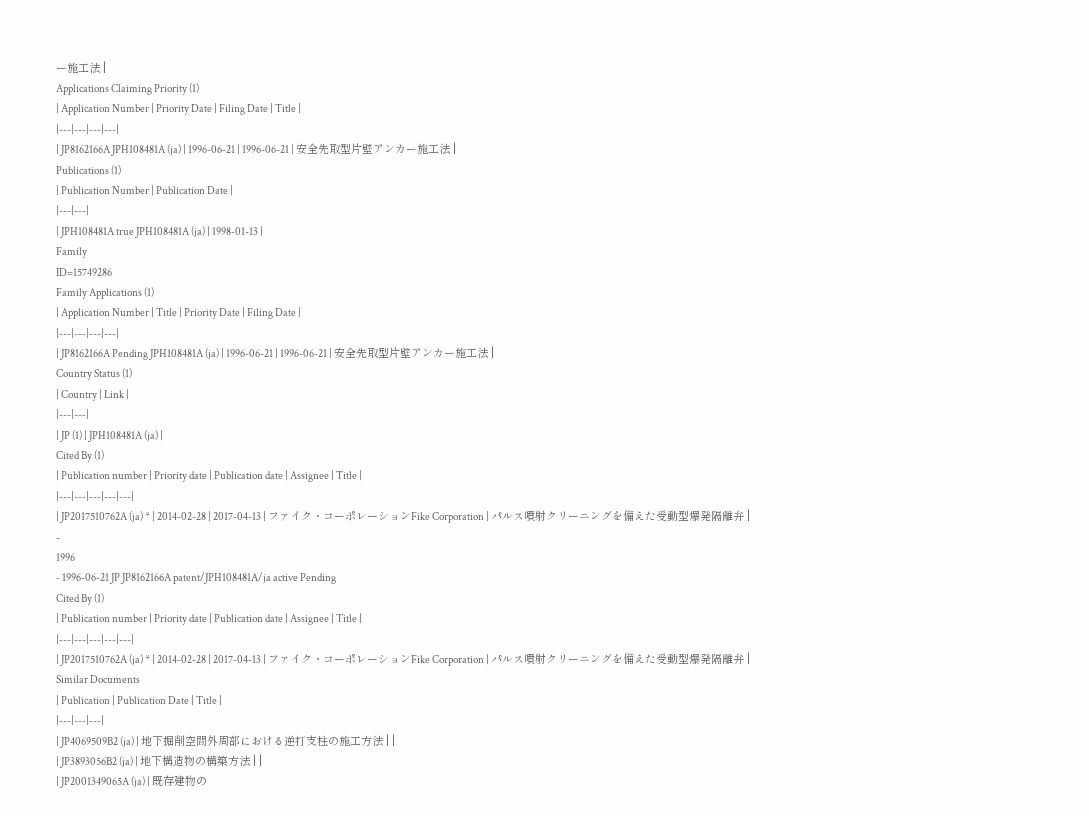ー施工法 |
Applications Claiming Priority (1)
| Application Number | Priority Date | Filing Date | Title |
|---|---|---|---|
| JP8162166A JPH108481A (ja) | 1996-06-21 | 1996-06-21 | 安全先取型片壁アンカー施工法 |
Publications (1)
| Publication Number | Publication Date |
|---|---|
| JPH108481A true JPH108481A (ja) | 1998-01-13 |
Family
ID=15749286
Family Applications (1)
| Application Number | Title | Priority Date | Filing Date |
|---|---|---|---|
| JP8162166A Pending JPH108481A (ja) | 1996-06-21 | 1996-06-21 | 安全先取型片壁アンカー施工法 |
Country Status (1)
| Country | Link |
|---|---|
| JP (1) | JPH108481A (ja) |
Cited By (1)
| Publication number | Priority date | Publication date | Assignee | Title |
|---|---|---|---|---|
| JP2017510762A (ja) * | 2014-02-28 | 2017-04-13 | ファイク・コーポレーションFike Corporation | パルス噴射クリーニングを備えた受動型爆発隔離弁 |
-
1996
- 1996-06-21 JP JP8162166A patent/JPH108481A/ja active Pending
Cited By (1)
| Publication number | Priority date | Publication date | Assignee | Title |
|---|---|---|---|---|
| JP2017510762A (ja) * | 2014-02-28 | 2017-04-13 | ファイク・コーポレーションFike Corporation | パルス噴射クリーニングを備えた受動型爆発隔離弁 |
Similar Documents
| Publication | Publication Date | Title |
|---|---|---|
| JP4069509B2 (ja) | 地下掘削空間外周部における逆打支柱の施工方法 | |
| JP3893056B2 (ja) | 地下構造物の構築方法 | |
| JP2001349065A (ja) | 既存建物の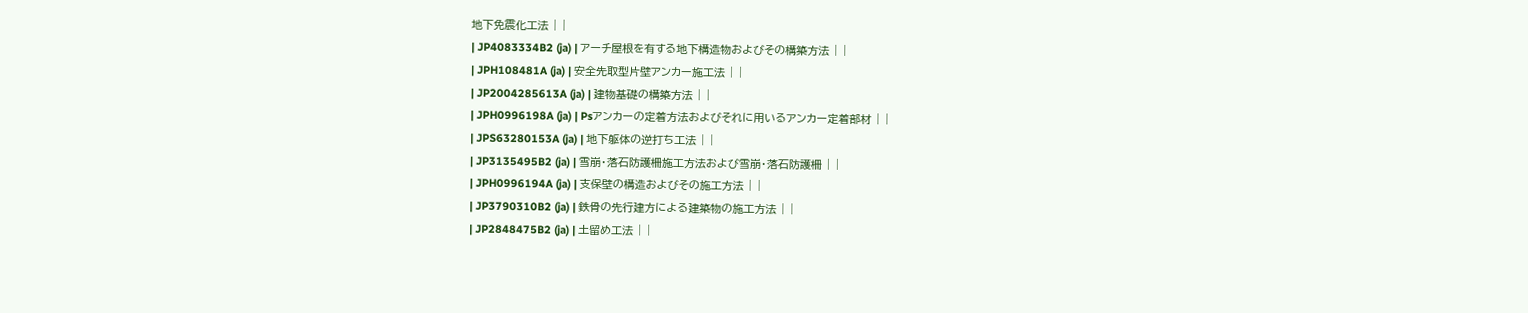地下免震化工法 | |
| JP4083334B2 (ja) | アーチ屋根を有する地下構造物およびその構築方法 | |
| JPH108481A (ja) | 安全先取型片壁アンカー施工法 | |
| JP2004285613A (ja) | 建物基礎の構築方法 | |
| JPH0996198A (ja) | Psアンカーの定着方法およびそれに用いるアンカー定着部材 | |
| JPS63280153A (ja) | 地下躯体の逆打ち工法 | |
| JP3135495B2 (ja) | 雪崩・落石防護柵施工方法および雪崩・落石防護柵 | |
| JPH0996194A (ja) | 支保壁の構造およびその施工方法 | |
| JP3790310B2 (ja) | 鉄骨の先行建方による建築物の施工方法 | |
| JP2848475B2 (ja) | 土留め工法 | |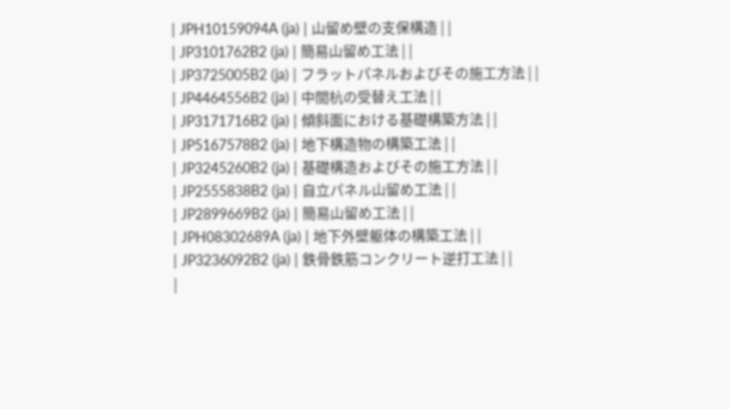| JPH10159094A (ja) | 山留め壁の支保構造 | |
| JP3101762B2 (ja) | 簡易山留め工法 | |
| JP3725005B2 (ja) | フラットパネルおよびその施工方法 | |
| JP4464556B2 (ja) | 中間杭の受替え工法 | |
| JP3171716B2 (ja) | 傾斜面における基礎構築方法 | |
| JP5167578B2 (ja) | 地下構造物の構築工法 | |
| JP3245260B2 (ja) | 基礎構造およびその施工方法 | |
| JP2555838B2 (ja) | 自立パネル山留め工法 | |
| JP2899669B2 (ja) | 簡易山留め工法 | |
| JPH08302689A (ja) | 地下外壁躯体の構築工法 | |
| JP3236092B2 (ja) | 鉄骨鉄筋コンクリート逆打工法 | |
|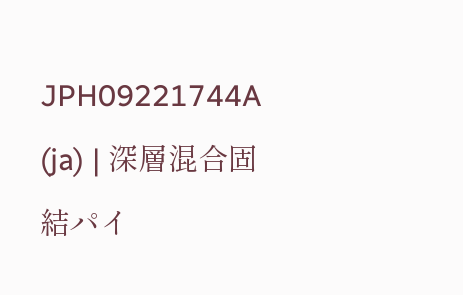JPH09221744A (ja) | 深層混合固結パイ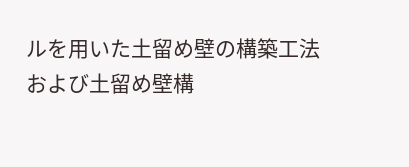ルを用いた土留め壁の構築工法および土留め壁構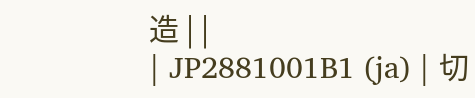造 | |
| JP2881001B1 (ja) | 切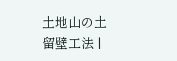土地山の土留壁工法 |